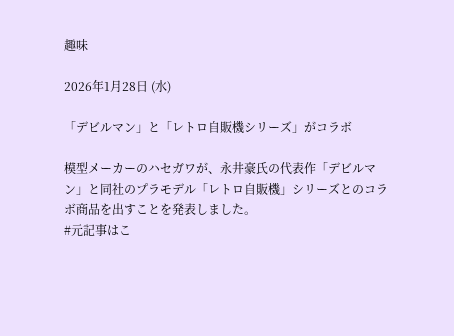趣味

2026年1月28日 (水)

「デビルマン」と「レトロ自販機シリーズ」がコラボ

模型メーカーのハセガワが、永井豪氏の代表作「デビルマン」と同社のプラモデル「レトロ自販機」シリーズとのコラボ商品を出すことを発表しました。
#元記事はこ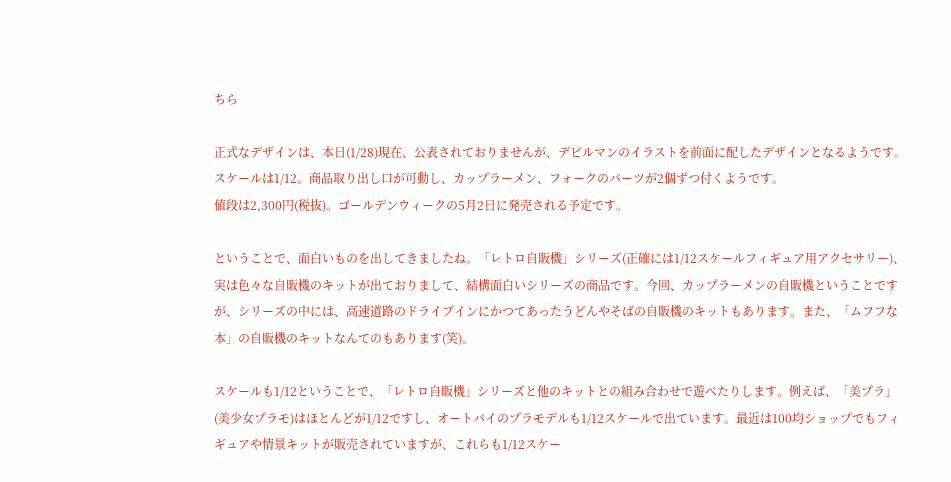ちら

正式なデザインは、本日(1/28)現在、公表されておりませんが、デビルマンのイラストを前面に配したデザインとなるようです。
スケールは1/12。商品取り出し口が可動し、カップラーメン、フォークのパーツが2個ずつ付くようです。
値段は2,300円(税抜)。ゴールデンウィークの5月2日に発売される予定です。

ということで、面白いものを出してきましたね。「レトロ自販機」シリーズ(正確には1/12スケールフィギュア用アクセサリー)、実は色々な自販機のキットが出ておりまして、結構面白いシリーズの商品です。今回、カップラーメンの自販機ということですが、シリーズの中には、高速道路のドライブインにかつてあったうどんやそばの自販機のキットもあります。また、「ムフフな本」の自販機のキットなんてのもあります(笑)。

スケールも1/12ということで、「レトロ自販機」シリーズと他のキットとの組み合わせで遊べたりします。例えば、「美プラ」(美少女プラモ)はほとんどが1/12ですし、オートバイのプラモデルも1/12スケールで出ています。最近は100均ショップでもフィギュアや情景キットが販売されていますが、これらも1/12スケー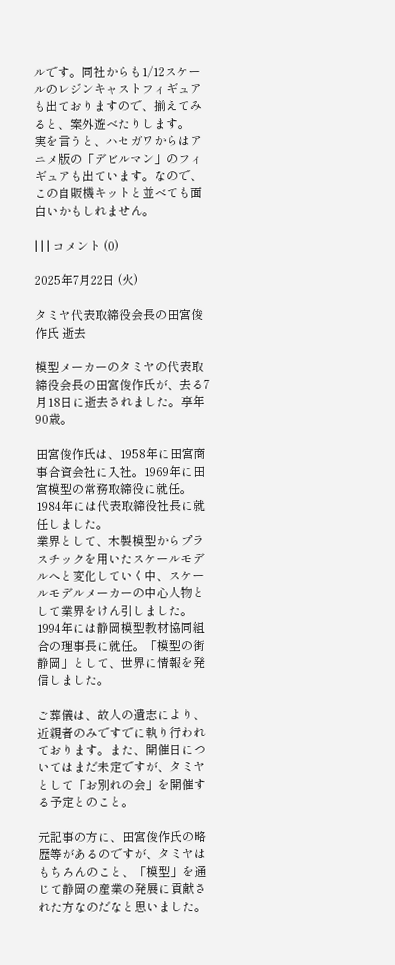ルです。同社からも1/12スケールのレジンキャストフィギュアも出ておりますので、揃えてみると、案外遊べたりします。
実を言うと、ハセガワからはアニメ版の「デビルマン」のフィギュアも出ています。なので、この自販機キットと並べても面白いかもしれません。

| | | コメント (0)

2025年7月22日 (火)

タミヤ代表取締役会長の田宮俊作氏 逝去

模型メーカーのタミヤの代表取締役会長の田宮俊作氏が、去る7月18日に逝去されました。享年90歳。

田宮俊作氏は、1958年に田宮商事合資会社に入社。1969年に田宮模型の常務取締役に就任。1984年には代表取締役社長に就任しました。
業界として、木製模型からプラスチックを用いたスケールモデルへと変化していく中、スケールモデルメーカーの中心人物として業界をけん引しました。1994年には静岡模型教材協同組合の理事長に就任。「模型の街 静岡」として、世界に情報を発信しました。

ご葬儀は、故人の遺志により、近親者のみですでに執り行われております。また、開催日についてはまだ未定ですが、タミヤとして「お別れの会」を開催する予定とのこと。

元記事の方に、田宮俊作氏の略歴等があるのですが、タミヤはもちろんのこと、「模型」を通じて静岡の産業の発展に貢献された方なのだなと思いました。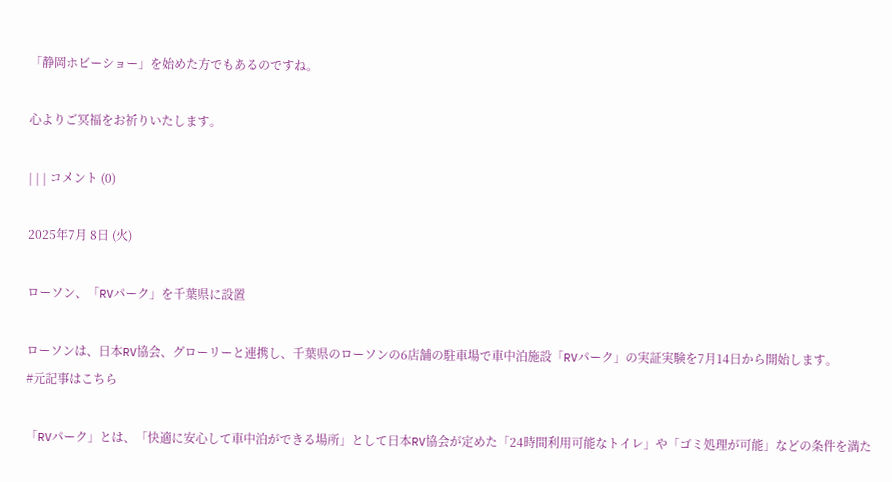「静岡ホビーショー」を始めた方でもあるのですね。

心よりご冥福をお祈りいたします。

| | | コメント (0)

2025年7月 8日 (火)

ローソン、「RVパーク」を千葉県に設置

ローソンは、日本RV協会、グローリーと連携し、千葉県のローソンの6店舗の駐車場で車中泊施設「RVパーク」の実証実験を7月14日から開始します。
#元記事はこちら

「RVパーク」とは、「快適に安心して車中泊ができる場所」として日本RV協会が定めた「24時間利用可能なトイレ」や「ゴミ処理が可能」などの条件を満た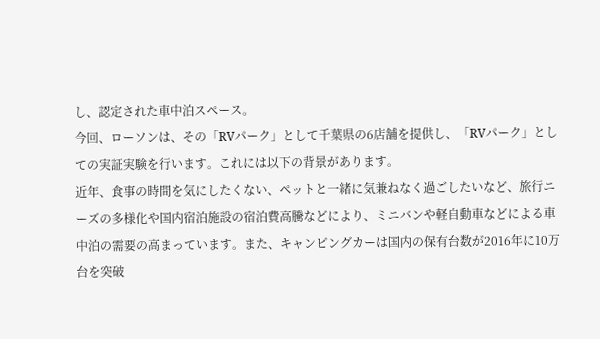し、認定された車中泊スペース。
今回、ローソンは、その「RVパーク」として千葉県の6店舗を提供し、「RVパーク」としての実証実験を行います。これには以下の背景があります。
近年、食事の時間を気にしたくない、ペットと一緒に気兼ねなく過ごしたいなど、旅行ニーズの多様化や国内宿泊施設の宿泊費高騰などにより、ミニバンや軽自動車などによる車中泊の需要の高まっています。また、キャンピングカーは国内の保有台数が2016年に10万台を突破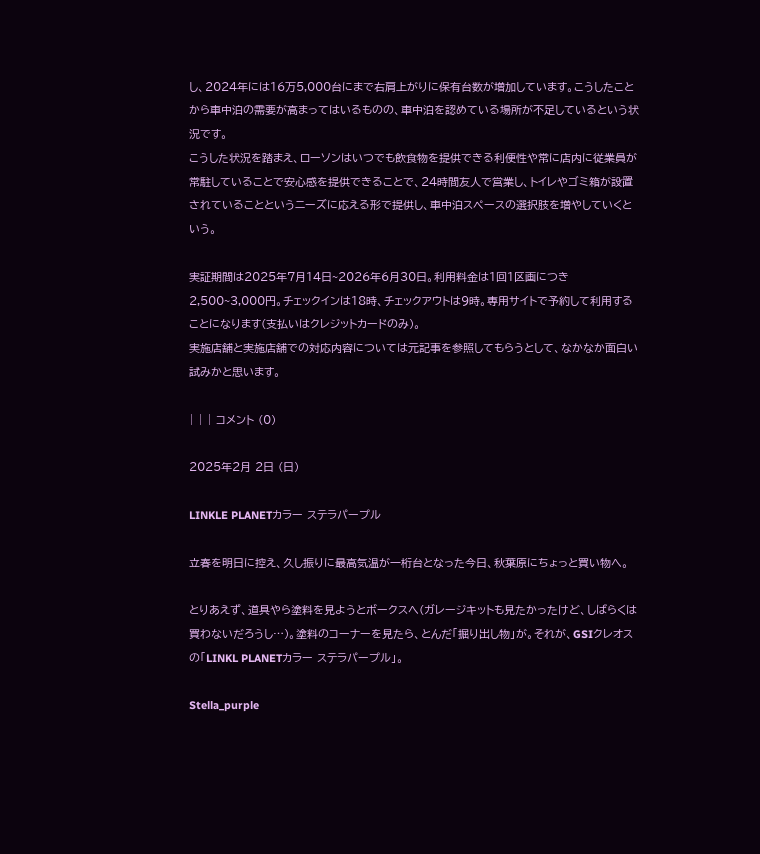し、2024年には16万5,000台にまで右肩上がりに保有台数が増加しています。こうしたことから車中泊の需要が高まってはいるものの、車中泊を認めている場所が不足しているという状況です。
こうした状況を踏まえ、ローソンはいつでも飲食物を提供できる利便性や常に店内に従業員が常駐していることで安心感を提供できることで、24時間友人で営業し、トイレやゴミ箱が設置されていることというニーズに応える形で提供し、車中泊スペースの選択肢を増やしていくという。

実証期間は2025年7月14日~2026年6月30日。利用料金は1回1区画につき2,500~3,000円。チェックインは18時、チェックアウトは9時。専用サイトで予約して利用することになります(支払いはクレジットカードのみ)。
実施店舗と実施店舗での対応内容については元記事を参照してもらうとして、なかなか面白い試みかと思います。

| | | コメント (0)

2025年2月 2日 (日)

LINKLE PLANETカラー ステラパープル

立春を明日に控え、久し振りに最高気温が一桁台となった今日、秋葉原にちょっと買い物へ。

とりあえず、道具やら塗料を見ようとボークスへ(ガレージキットも見たかったけど、しばらくは買わないだろうし…)。塗料のコーナーを見たら、とんだ「掘り出し物」が。それが、GSIクレオスの「LINKL PLANETカラー ステラパープル」。

Stella_purple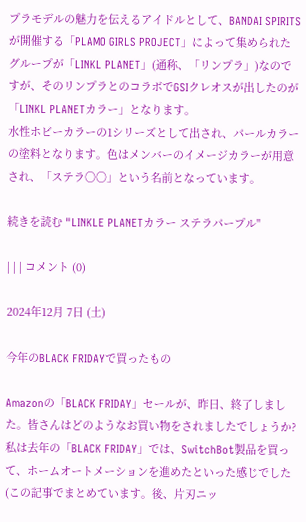プラモデルの魅力を伝えるアイドルとして、BANDAI SPIRITSが開催する「PLAMO GIRLS PROJECT」によって集められたグループが「LINKL PLANET」(通称、「リンプラ」)なのですが、そのリンプラとのコラボでGSIクレオスが出したのが「LINKL PLANETカラー」となります。
水性ホビーカラーの1シリーズとして出され、パールカラーの塗料となります。色はメンバーのイメージカラーが用意され、「ステラ〇〇」という名前となっています。

続きを読む "LINKLE PLANETカラー ステラパープル"

| | | コメント (0)

2024年12月 7日 (土)

今年のBLACK FRIDAYで買ったもの

Amazonの「BLACK FRIDAY」セールが、昨日、終了しました。皆さんはどのようなお買い物をされましたでしょうか?
私は去年の「BLACK FRIDAY」では、SwitchBot製品を買って、ホームオートメーションを進めたといった感じでした(この記事でまとめています。後、片刃ニッ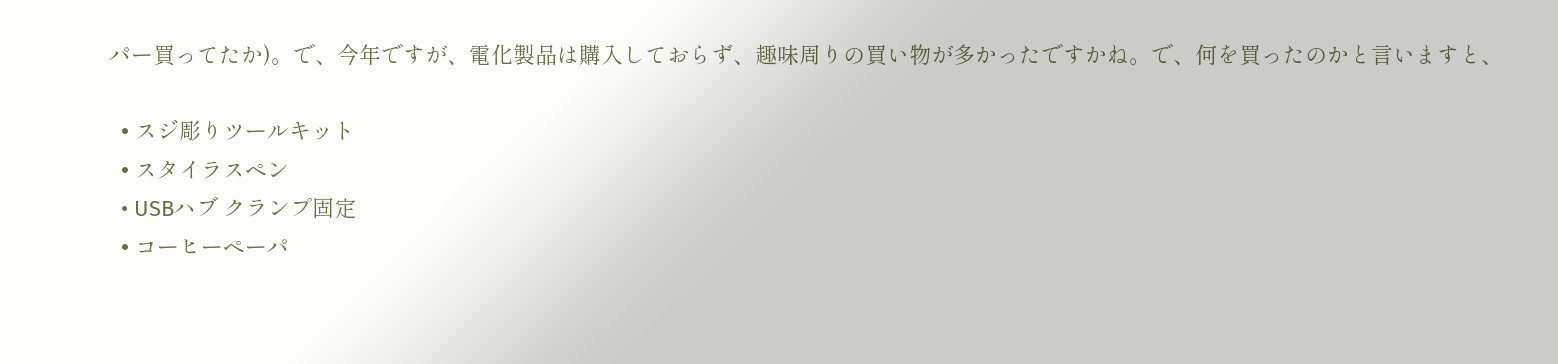パー買ってたか)。で、今年ですが、電化製品は購入しておらず、趣味周りの買い物が多かったですかね。で、何を買ったのかと言いますと、

  • スジ彫りツールキット
  • スタイラスペン
  • USBハブ クランプ固定
  • コーヒーペーパ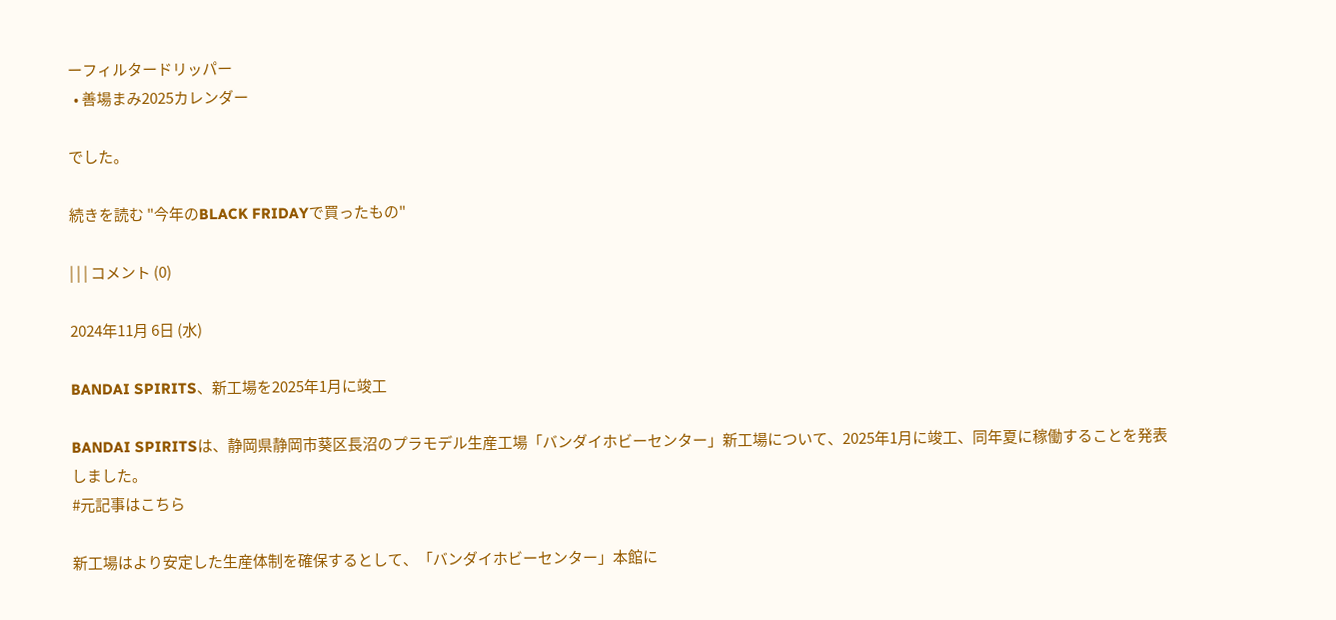ーフィルタードリッパー
  • 善場まみ2025カレンダー

でした。

続きを読む "今年のBLACK FRIDAYで買ったもの"

| | | コメント (0)

2024年11月 6日 (水)

BANDAI SPIRITS、新工場を2025年1月に竣工

BANDAI SPIRITSは、静岡県静岡市葵区長沼のプラモデル生産工場「バンダイホビーセンター」新工場について、2025年1月に竣工、同年夏に稼働することを発表しました。
#元記事はこちら

新工場はより安定した生産体制を確保するとして、「バンダイホビーセンター」本館に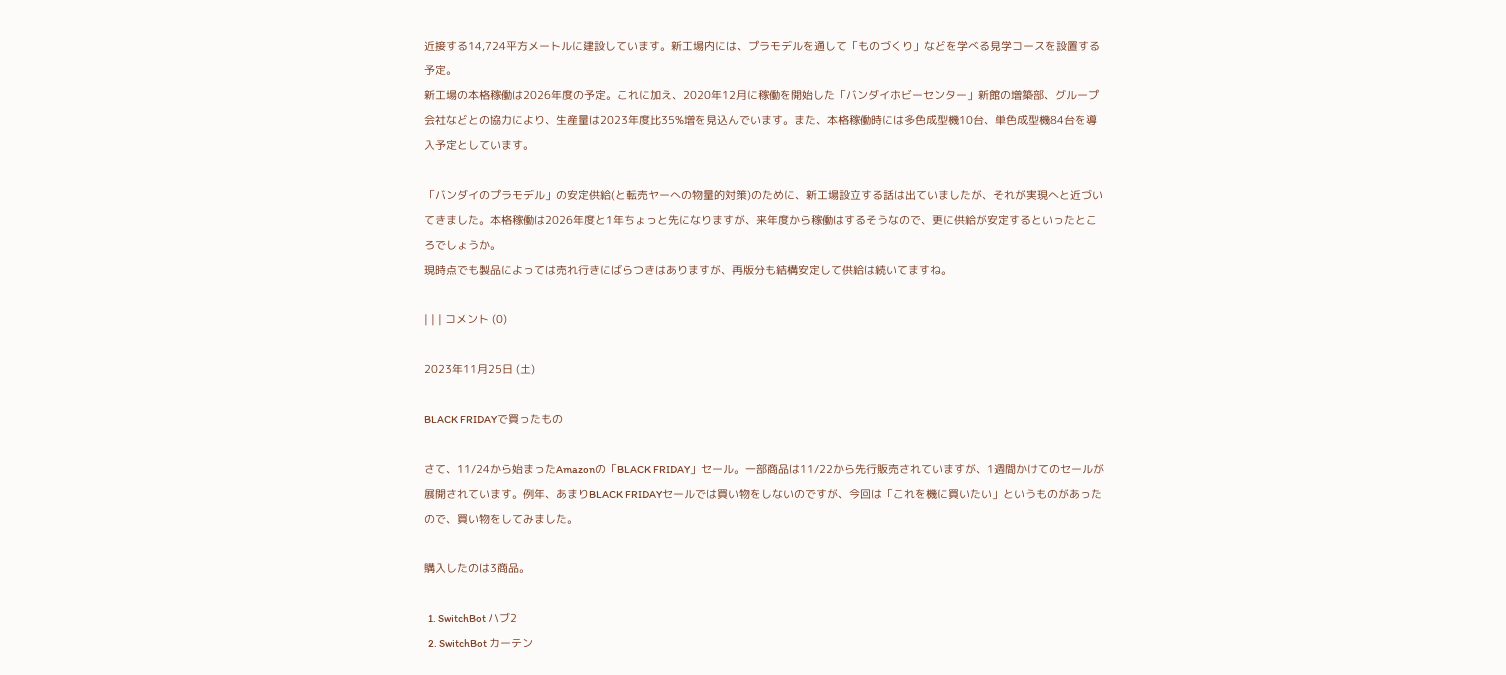近接する14,724平方メートルに建設しています。新工場内には、プラモデルを通して「ものづくり」などを学べる見学コースを設置する予定。
新工場の本格稼働は2026年度の予定。これに加え、2020年12月に稼働を開始した「バンダイホビーセンター」新館の増築部、グループ会社などとの協力により、生産量は2023年度比35%増を見込んでいます。また、本格稼働時には多色成型機10台、単色成型機84台を導入予定としています。

「バンダイのプラモデル」の安定供給(と転売ヤーへの物量的対策)のために、新工場設立する話は出ていましたが、それが実現へと近づいてきました。本格稼働は2026年度と1年ちょっと先になりますが、来年度から稼働はするそうなので、更に供給が安定するといったところでしょうか。
現時点でも製品によっては売れ行きにばらつきはありますが、再版分も結構安定して供給は続いてますね。

| | | コメント (0)

2023年11月25日 (土)

BLACK FRIDAYで買ったもの

さて、11/24から始まったAmazonの「BLACK FRIDAY」セール。一部商品は11/22から先行販売されていますが、1週間かけてのセールが展開されています。例年、あまりBLACK FRIDAYセールでは買い物をしないのですが、今回は「これを機に買いたい」というものがあったので、買い物をしてみました。

購入したのは3商品。

  1. SwitchBot ハブ2
  2. SwitchBot カーテン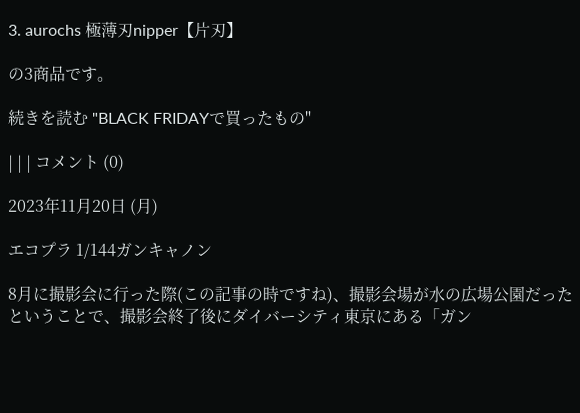3. aurochs 極薄刃nipper【片刃】

の3商品です。

続きを読む "BLACK FRIDAYで買ったもの"

| | | コメント (0)

2023年11月20日 (月)

エコプラ 1/144ガンキャノン

8月に撮影会に行った際(この記事の時ですね)、撮影会場が水の広場公園だったということで、撮影会終了後にダイバーシティ東京にある「ガン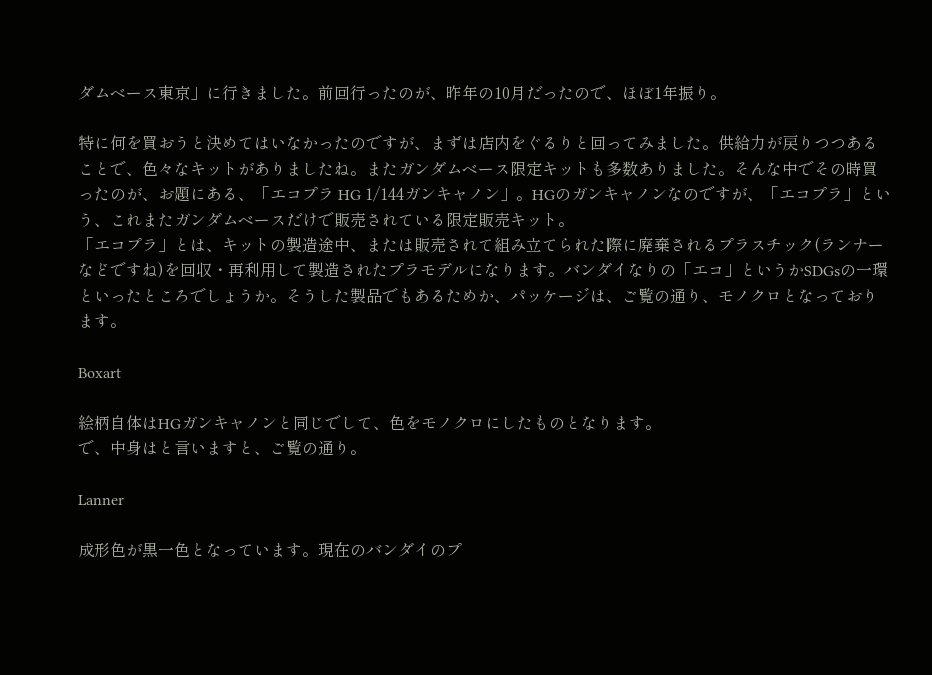ダムベース東京」に行きました。前回行ったのが、昨年の10月だったので、ほぼ1年振り。

特に何を買おうと決めてはいなかったのですが、まずは店内をぐるりと回ってみました。供給力が戻りつつあることで、色々なキットがありましたね。またガンダムベース限定キットも多数ありました。そんな中でその時買ったのが、お題にある、「エコプラ HG 1/144ガンキャノン」。HGのガンキャノンなのですが、「エコプラ」という、これまたガンダムベースだけで販売されている限定販売キット。
「エコプラ」とは、キットの製造途中、または販売されて組み立てられた際に廃棄されるプラスチック(ランナーなどですね)を回収・再利用して製造されたプラモデルになります。バンダイなりの「エコ」というかSDGsの一環といったところでしょうか。そうした製品でもあるためか、パッケージは、ご覧の通り、モノクロとなっております。

Boxart

絵柄自体はHGガンキャノンと同じでして、色をモノクロにしたものとなります。
で、中身はと言いますと、ご覧の通り。

Lanner

成形色が黒一色となっています。現在のバンダイのプ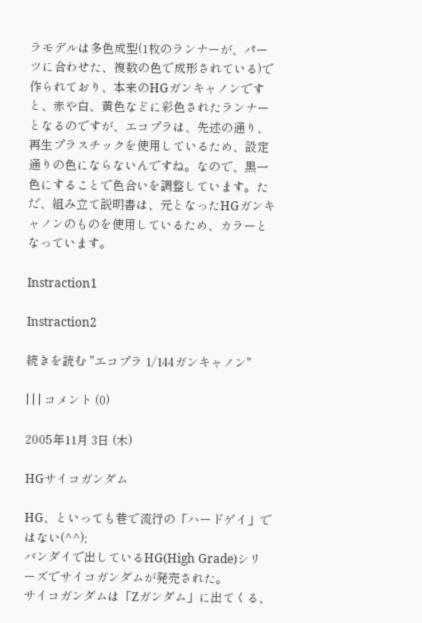ラモデルは多色成型(1枚のランナーが、パーツに合わせた、複数の色で成形されている)で作られており、本来のHGガンキャノンですと、赤や白、黄色などに彩色されたランナーとなるのですが、エコプラは、先述の通り、再生プラスチックを使用しているため、設定通りの色にならないんですね。なので、黒一色にすることで色合いを調整しています。ただ、組み立て説明書は、元となったHGガンキャノンのものを使用しているため、カラーとなっています。

Instraction1

Instraction2

続きを読む "エコプラ 1/144ガンキャノン"

| | | コメント (0)

2005年11月 3日 (木)

HGサイコガンダム

HG、といっても巷で流行の「ハードゲイ」ではない(^^);
バンダイで出しているHG(High Grade)シリーズでサイコガンダムが発売された。
サイコガンダムは「Zガンダム」に出てくる、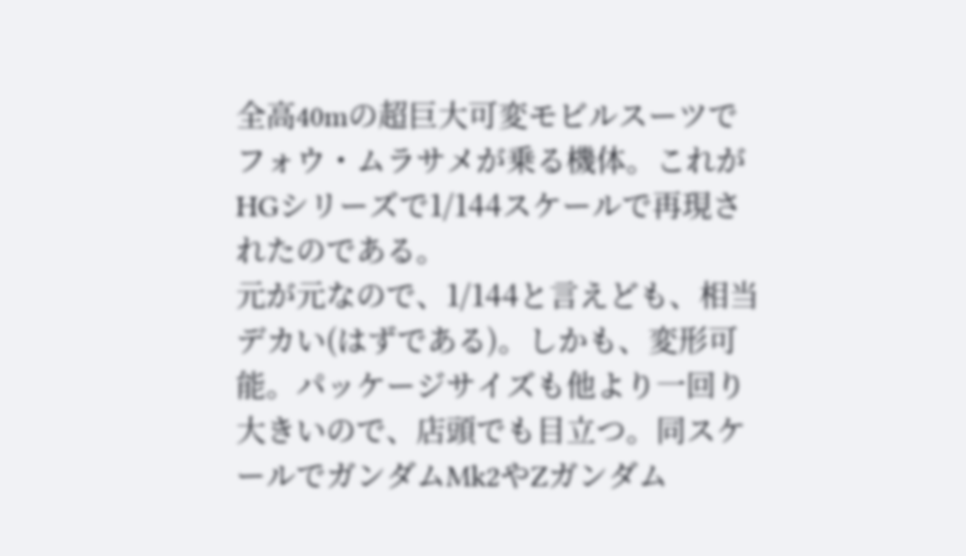全高40mの超巨大可変モビルスーツでフォウ・ムラサメが乗る機体。これがHGシリーズで1/144スケールで再現されたのである。
元が元なので、1/144と言えども、相当デカい(はずである)。しかも、変形可能。パッケージサイズも他より一回り大きいので、店頭でも目立つ。同スケールでガンダムMk2やZガンダム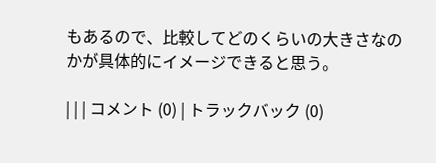もあるので、比較してどのくらいの大きさなのかが具体的にイメージできると思う。

| | | コメント (0) | トラックバック (0)